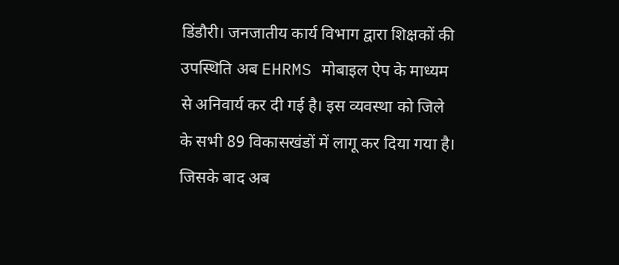डिंडौरी। जनजातीय कार्य विभाग द्वारा शिक्षकों की उपस्थिति अब EHRMS मोबाइल ऐप के माध्यम से अनिवार्य कर दी गई है। इस व्यवस्था को जिले के सभी 89 विकासखंडों में लागू कर दिया गया है। जिसके बाद अब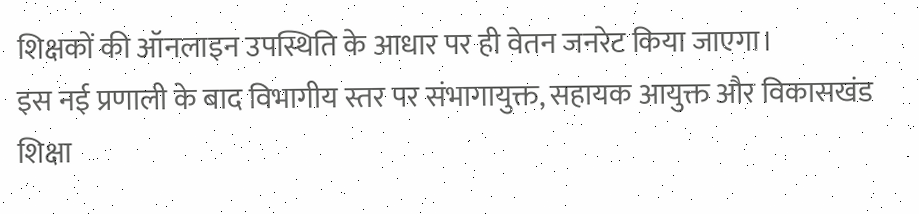शिक्षकों की ऑनलाइन उपस्थिति के आधार पर ही वेतन जनरेट किया जाएगा।
इस नई प्रणाली के बाद विभागीय स्तर पर संभागायुक्त, सहायक आयुक्त और विकासखंड शिक्षा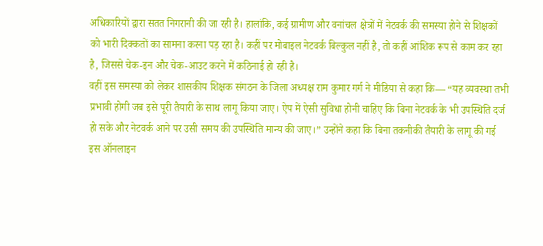अधिकारियों द्वारा सतत निगरानी की जा रही है। हालांकि, कई ग्रामीण और वनांचल क्षेत्रों में नेटवर्क की समस्या होने से शिक्षकों को भारी दिक्कतों का सामना करना पड़ रहा है। कहीं पर मोबाइल नेटवर्क बिल्कुल नहीं है, तो कहीं आंशिक रूप से काम कर रहा है, जिससे चेक-इन और चेक-आउट करने में कठिनाई हो रही है।
वहीं इस समस्या को लेकर शासकीय शिक्षक संगठन के जिला अध्यक्ष राम कुमार गर्ग ने मीडिया से कहा कि— “यह व्यवस्था तभी प्रभावी होगी जब इसे पूरी तैयारी के साथ लागू किया जाए। ऐप में ऐसी सुविधा होनी चाहिए कि बिना नेटवर्क के भी उपस्थिति दर्ज हो सके और नेटवर्क आने पर उसी समय की उपस्थिति मान्य की जाए।” उन्होंने कहा कि बिना तकनीकी तैयारी के लागू की गई इस ऑनलाइन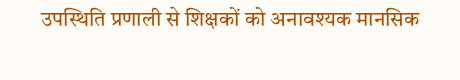उपस्थिति प्रणाली से शिक्षकों को अनावश्यक मानसिक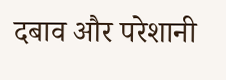दबाव और परेशानी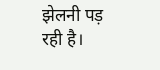झेलनी पड़ रही है।